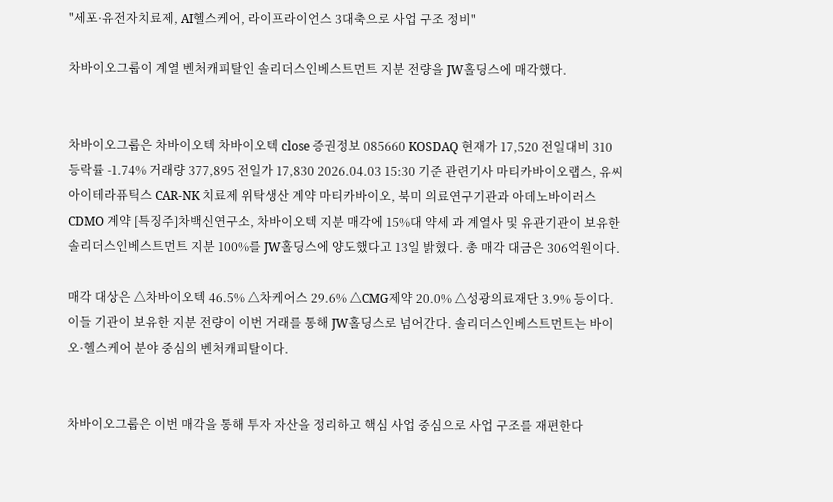"세포·유전자치료제, AI헬스케어, 라이프라이언스 3대축으로 사업 구조 정비"

차바이오그룹이 계열 벤처캐피탈인 솔리더스인베스트먼트 지분 전량을 JW홀딩스에 매각했다.


차바이오그룹은 차바이오텍 차바이오텍 close 증권정보 085660 KOSDAQ 현재가 17,520 전일대비 310 등락률 -1.74% 거래량 377,895 전일가 17,830 2026.04.03 15:30 기준 관련기사 마티카바이오랩스, 유씨아이테라퓨틱스 CAR-NK 치료제 위탁생산 계약 마티카바이오, 북미 의료연구기관과 아데노바이러스 CDMO 계약 [특징주]차백신연구소, 차바이오텍 지분 매각에 15%대 약세 과 계열사 및 유관기관이 보유한 솔리더스인베스트먼트 지분 100%를 JW홀딩스에 양도했다고 13일 밝혔다. 총 매각 대금은 306억원이다.

매각 대상은 △차바이오텍 46.5% △차케어스 29.6% △CMG제약 20.0% △성광의료재단 3.9% 등이다. 이들 기관이 보유한 지분 전량이 이번 거래를 통해 JW홀딩스로 넘어간다. 솔리더스인베스트먼트는 바이오·헬스케어 분야 중심의 벤처캐피탈이다.


차바이오그룹은 이번 매각을 통해 투자 자산을 정리하고 핵심 사업 중심으로 사업 구조를 재편한다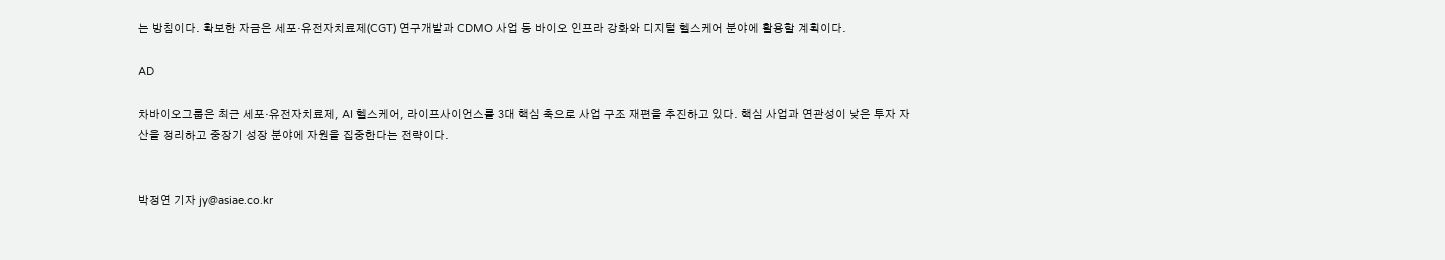는 방침이다. 확보한 자금은 세포·유전자치료제(CGT) 연구개발과 CDMO 사업 등 바이오 인프라 강화와 디지털 헬스케어 분야에 활용할 계획이다.

AD

차바이오그룹은 최근 세포·유전자치료제, AI 헬스케어, 라이프사이언스를 3대 핵심 축으로 사업 구조 재편을 추진하고 있다. 핵심 사업과 연관성이 낮은 투자 자산을 정리하고 중장기 성장 분야에 자원을 집중한다는 전략이다.


박정연 기자 jy@asiae.co.kr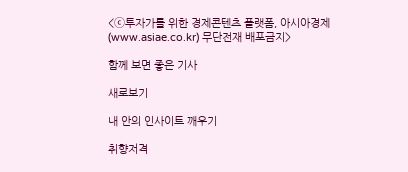<ⓒ투자가를 위한 경제콘텐츠 플랫폼, 아시아경제(www.asiae.co.kr) 무단전재 배포금지>

함께 보면 좋은 기사

새로보기

내 안의 인사이트 깨우기

취향저격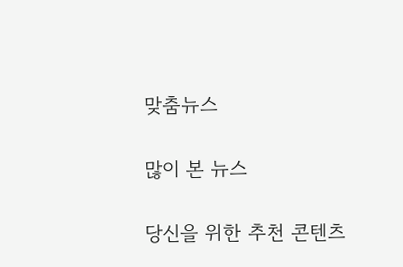맞춤뉴스

많이 본 뉴스

당신을 위한 추천 콘텐츠